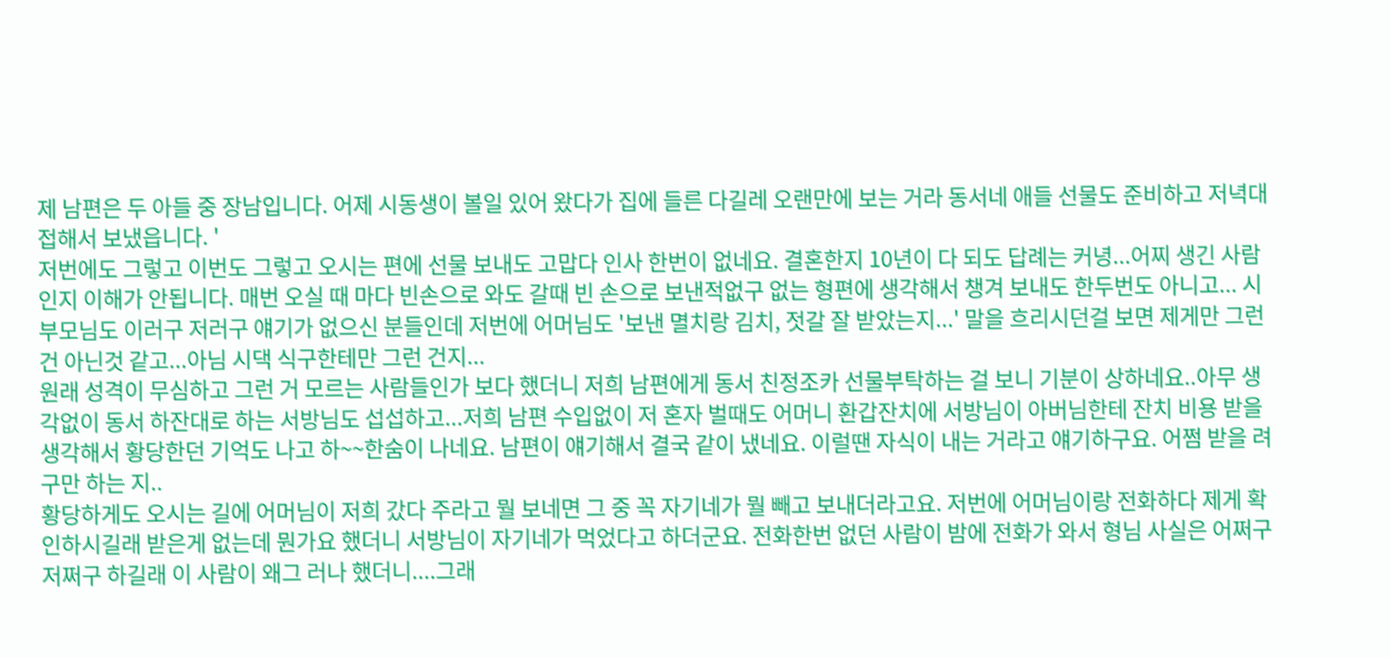제 남편은 두 아들 중 장남입니다. 어제 시동생이 볼일 있어 왔다가 집에 들른 다길레 오랜만에 보는 거라 동서네 애들 선물도 준비하고 저녁대접해서 보냈읍니다. '
저번에도 그렇고 이번도 그렇고 오시는 편에 선물 보내도 고맙다 인사 한번이 없네요. 결혼한지 10년이 다 되도 답례는 커녕...어찌 생긴 사람인지 이해가 안됩니다. 매번 오실 때 마다 빈손으로 와도 갈때 빈 손으로 보낸적없구 없는 형편에 생각해서 챙겨 보내도 한두번도 아니고... 시부모님도 이러구 저러구 얘기가 없으신 분들인데 저번에 어머님도 '보낸 멸치랑 김치, 젓갈 잘 받았는지...' 말을 흐리시던걸 보면 제게만 그런 건 아닌것 같고...아님 시댁 식구한테만 그런 건지...
원래 성격이 무심하고 그런 거 모르는 사람들인가 보다 했더니 저희 남편에게 동서 친정조카 선물부탁하는 걸 보니 기분이 상하네요..아무 생각없이 동서 하잔대로 하는 서방님도 섭섭하고...저희 남편 수입없이 저 혼자 벌때도 어머니 환갑잔치에 서방님이 아버님한테 잔치 비용 받을 생각해서 황당한던 기억도 나고 하~~한숨이 나네요. 남편이 얘기해서 결국 같이 냈네요. 이럴땐 자식이 내는 거라고 얘기하구요. 어쩜 받을 려구만 하는 지..
황당하게도 오시는 길에 어머님이 저희 갔다 주라고 뭘 보네면 그 중 꼭 자기네가 뭘 빼고 보내더라고요. 저번에 어머님이랑 전화하다 제게 확인하시길래 받은게 없는데 뭔가요 했더니 서방님이 자기네가 먹었다고 하더군요. 전화한번 없던 사람이 밤에 전화가 와서 형님 사실은 어쩌구 저쩌구 하길래 이 사람이 왜그 러나 했더니....그래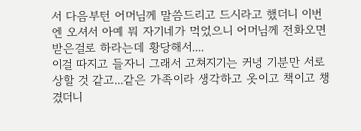서 다음부턴 어머님께 말씀드리고 드시라고 했더니 이번엔 오셔서 아예 뭐 자기네가 먹었으니 어머님께 전화오면 받은걸로 하라는데 황당해서....
이걸 따지고 들자니 그래서 고쳐지기는 커녕 기분만 서로 상할 것 같고...같은 가족이라 생각하고 옷이고 책이고 챙겼더니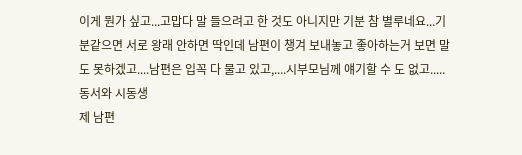이게 뭔가 싶고...고맙다 말 들으려고 한 것도 아니지만 기분 참 별루네요...기분같으면 서로 왕래 안하면 딱인데 남편이 챙겨 보내놓고 좋아하는거 보면 말도 못하겠고....남편은 입꼭 다 물고 있고,....시부모님께 얘기할 수 도 없고.....
동서와 시동생
제 남편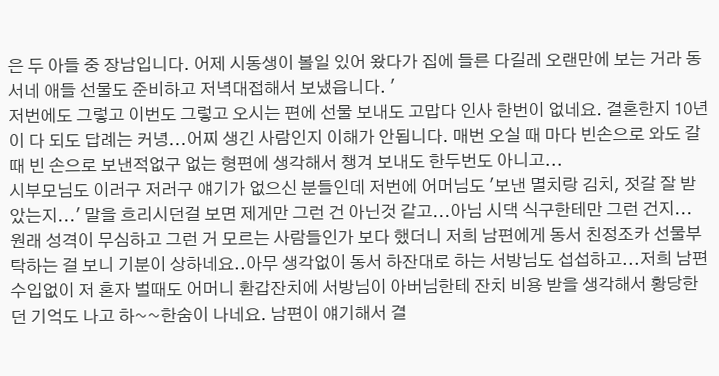은 두 아들 중 장남입니다. 어제 시동생이 볼일 있어 왔다가 집에 들른 다길레 오랜만에 보는 거라 동서네 애들 선물도 준비하고 저녁대접해서 보냈읍니다. '
저번에도 그렇고 이번도 그렇고 오시는 편에 선물 보내도 고맙다 인사 한번이 없네요. 결혼한지 10년이 다 되도 답례는 커녕...어찌 생긴 사람인지 이해가 안됩니다. 매번 오실 때 마다 빈손으로 와도 갈때 빈 손으로 보낸적없구 없는 형편에 생각해서 챙겨 보내도 한두번도 아니고...
시부모님도 이러구 저러구 얘기가 없으신 분들인데 저번에 어머님도 '보낸 멸치랑 김치, 젓갈 잘 받았는지...' 말을 흐리시던걸 보면 제게만 그런 건 아닌것 같고...아님 시댁 식구한테만 그런 건지...
원래 성격이 무심하고 그런 거 모르는 사람들인가 보다 했더니 저희 남편에게 동서 친정조카 선물부탁하는 걸 보니 기분이 상하네요..아무 생각없이 동서 하잔대로 하는 서방님도 섭섭하고...저희 남편 수입없이 저 혼자 벌때도 어머니 환갑잔치에 서방님이 아버님한테 잔치 비용 받을 생각해서 황당한던 기억도 나고 하~~한숨이 나네요. 남편이 얘기해서 결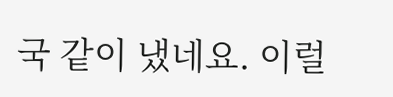국 같이 냈네요. 이럴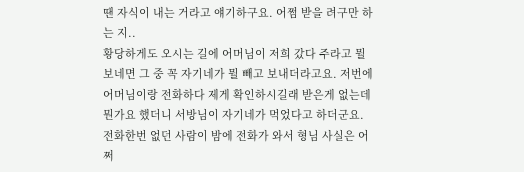땐 자식이 내는 거라고 얘기하구요. 어쩜 받을 려구만 하는 지..
황당하게도 오시는 길에 어머님이 저희 갔다 주라고 뭘 보네면 그 중 꼭 자기네가 뭘 빼고 보내더라고요. 저번에 어머님이랑 전화하다 제게 확인하시길래 받은게 없는데 뭔가요 했더니 서방님이 자기네가 먹었다고 하더군요. 전화한번 없던 사람이 밤에 전화가 와서 형님 사실은 어쩌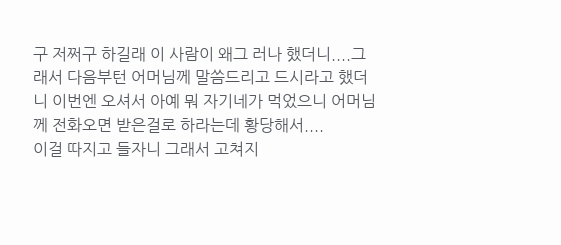구 저쩌구 하길래 이 사람이 왜그 러나 했더니....그래서 다음부턴 어머님께 말씀드리고 드시라고 했더니 이번엔 오셔서 아예 뭐 자기네가 먹었으니 어머님께 전화오면 받은걸로 하라는데 황당해서....
이걸 따지고 들자니 그래서 고쳐지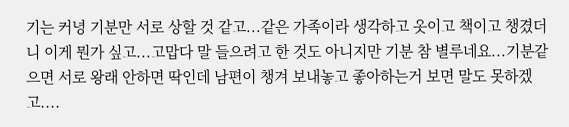기는 커녕 기분만 서로 상할 것 같고...같은 가족이라 생각하고 옷이고 책이고 챙겼더니 이게 뭔가 싶고...고맙다 말 들으려고 한 것도 아니지만 기분 참 별루네요...기분같으면 서로 왕래 안하면 딱인데 남편이 챙겨 보내놓고 좋아하는거 보면 말도 못하겠고....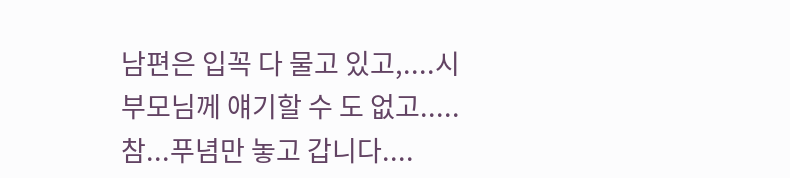남편은 입꼭 다 물고 있고,....시부모님께 얘기할 수 도 없고.....
참...푸념만 놓고 갑니다....